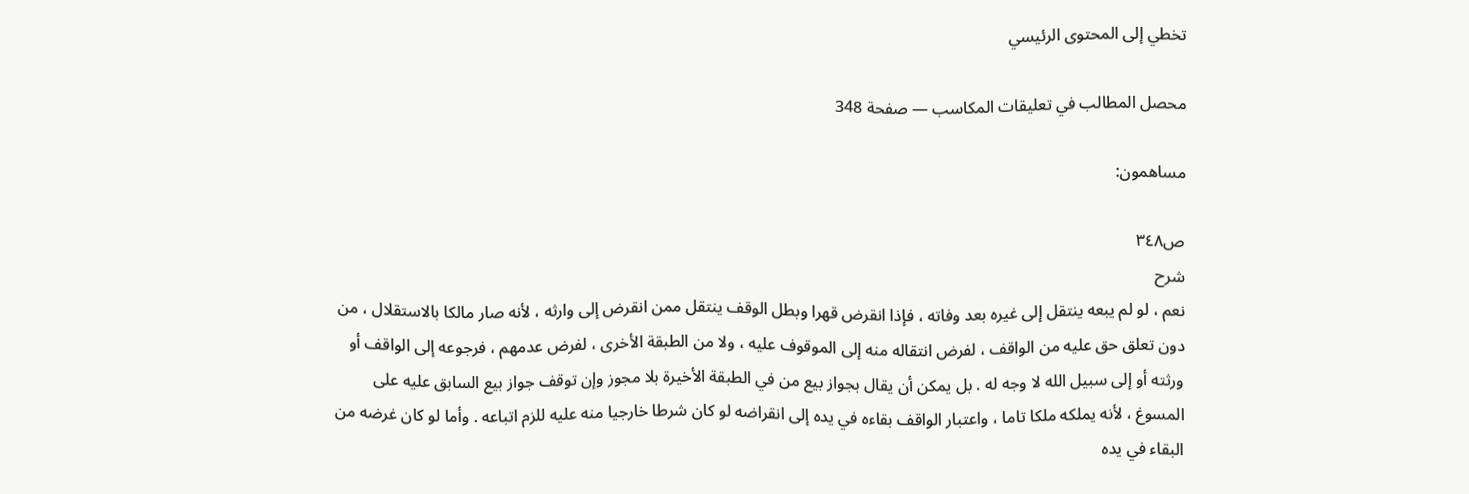تخطي إلى المحتوى الرئيسي

محصل المطالب في تعليقات المكاسب — صفحة 348

مساهمون:

ص٣٤٨
شرح
نعم ، لو لم يبعه ينتقل إلى غيره بعد وفاته ، فإذا انقرض قهرا وبطل الوقف ينتقل ممن انقرض إلى وارثه ، لأنه صار مالكا بالاستقلال ، من دون تعلق حق عليه من الواقف ، لفرض انتقاله منه إلى الموقوف عليه ، ولا من الطبقة الأخرى ، لفرض عدمهم ، فرجوعه إلى الواقف أو ورثته أو إلى سبيل الله لا وجه له . بل يمكن أن يقال بجواز بيع من في الطبقة الأخيرة بلا مجوز وإن توقف جواز بيع السابق عليه على المسوغ ، لأنه يملكه ملكا تاما ، واعتبار الواقف بقاءه في يده إلى انقراضه لو كان شرطا خارجيا منه عليه للزم اتباعه . وأما لو كان غرضه من البقاء في يده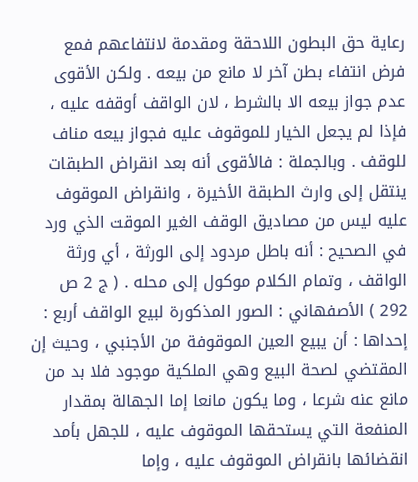رعاية حق البطون اللاحقة ومقدمة لانتفاعهم فمع فرض انتفاء بطن آخر لا مانع من بيعه . ولكن الأقوى عدم جواز بيعه الا بالشرط ، لان الواقف أوقفه عليه ، فإذا لم يجعل الخيار للموقوف عليه فجواز بيعه مناف للوقف . وبالجملة : فالأقوى أنه بعد انقراض الطبقات ينتقل إلى وارث الطبقة الأخيرة ، وانقراض الموقوف عليه ليس من مصاديق الوقف الغير الموقت الذي ورد في الصحيح : أنه باطل مردود إلى الورثة ، أي ورثة الواقف ، وتمام الكلام موكول إلى محله . ( ج 2 ص 292 ) الأصفهاني : الصور المذكورة لبيع الواقف أربع : إحداها : أن يبيع العين الموقوفة من الأجنبي ، وحيث إن المقتضي لصحة البيع وهي الملكية موجود فلا بد من مانع عنه شرعا ، وما يكون مانعا إما الجهالة بمقدار المنفعة التي يستحقها الموقوف عليه ، للجهل بأمد انقضائها بانقراض الموقوف عليه ، وإما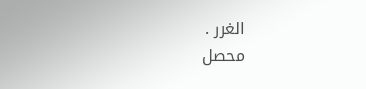الغرر .
محصل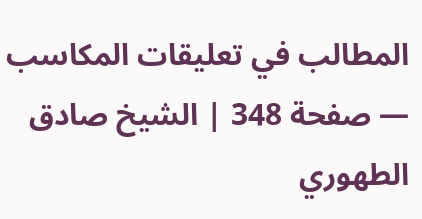المطالب في تعليقات المكاسب — صفحة 348 | الشيخ صادق الطهوري